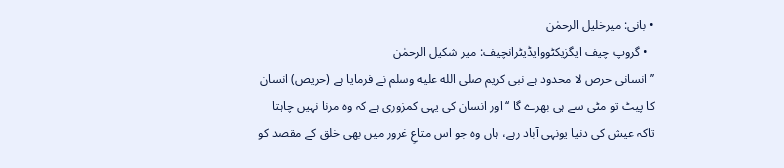• بانی: میرخلیل الرحمٰن
  • گروپ چیف ایگزیکٹووایڈیٹرانچیف: میر شکیل الرحمٰن
’’انسانی حرص لا محدود ہے نبی کریم صلى الله عليه وسلم نے فرمایا ہے (حریص) انسان کا پیٹ تو مٹی سے ہی بھرے گا ‘‘اور انسان کی یہی کمزوری ہے کہ وہ مرنا نہیں چاہتا تاکہ عیش کی دنیا یونہی آباد رہے، ہاں وہ جو اس متاعِ غرور میں بھی خلق کے مقصد کو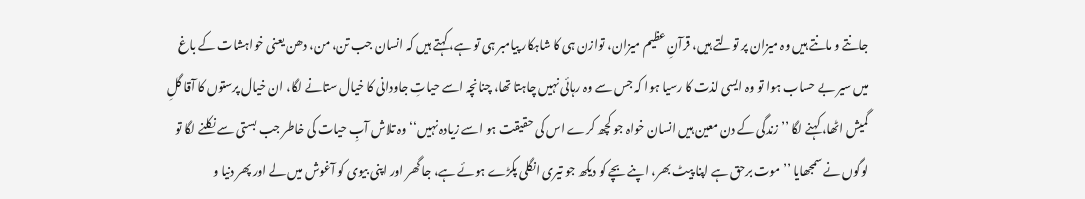جانتے و مانتے ہیں وہ میزان پر تولتے ہیں، قرآنِ عظیم میزان، توازن ہی کا شاہکار پیامبر ہی تو ہے، کہتے ہیں کہ انسان جب تن، من، دھن یعنی خواہشات کے باغ میں سیر بے حساب ہوا تو وہ ایسی لذت کا رسیا ہوا کہ جس سے وہ رہائی نہیں چاہتا تھا، چنانچہ اسے حیاتِ جاودانی کا خیال ستانے لگا، ان خیال پرستوں کا آقا گلِ گمیش اٹھا، کہنے لگا ’’زندگی کے دن معین ہیں انسان خواہ جو کچھ کرے اس کی حقیقت ہو اسے زیادہ نہیں‘‘ وہ تلاش آبِ حیات کی خاطر جب بستی سے نکلنے لگا تو لوگوں نے سمجھایا ’’موت برحق ہے اپنا پیٹ بھر، اپنے بچے کو دیکھ جو تیری انگلی پکڑے ہوئے ہے، جا گھر اور اپنی بیوی کو آغوش میں لے اور پھر دنیا و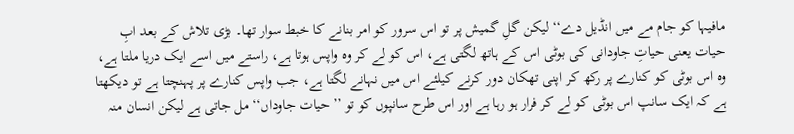مافیہا کو جام مے میں انڈیل دے‘‘ لیکن گلِ گمیش پر تو اس سرور کو امر بنانے کا خبط سوار تھا۔ بڑی تلاش کے بعد ابِ حیات یعنی حیاتِ جاودانی کی بوٹی اس کے ہاتھ لگتی ہے، اس کو لے کر وہ واپس ہوتا ہے، راستے میں اسے ایک دریا ملتا ہے، وہ اس بوٹی کو کنارے پر رکھ کر اپنی تھکان دور کرنے کیلئے اس میں نہانے لگتا ہے، جب واپس کنارے پر پہنچتا ہے تو دیکھتا ہے کہ ایک سانپ اس بوٹی کو لے کر فرار ہو رہا ہے اور اس طرح سانپوں کو تو ’’حیات جاوداں‘‘ مل جاتی ہے لیکن انسان منہ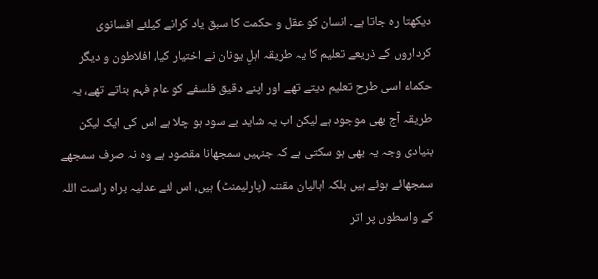دیکھتا رہ جاتا ہے۔ انسان کو عقل و حکمت کا سبق یاد کرانے کیلئے افسانوی کرداروں کے ذریعے تعلیم کا یہ طریقہ اہلِ یونان نے اختیار کیا، افلاطون و دیگر حکماء اسی طرح تعلیم دیتے تھے اور اپنے دقیق فلسفے کو عام فہم بناتے تھے، یہ طریقہ آج بھی موجود ہے لیکن اب یہ شاید بے سود ہو چلا ہے اس کی ایک لیکن بنیادی وجہ یہ بھی ہو سکتی ہے کہ جنہیں سمجھانا مقصود ہے وہ نہ صرف سمجھے سمجھائے ہوئے ہیں بلکہ اہالیان مقننہ (پارلیمنٹ) ہیں، اس لئے عدلیہ براہ راست اللہ کے واسطوں پر اتر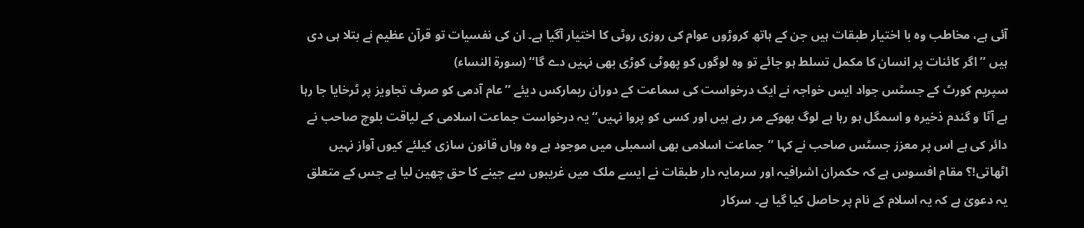آئی ہے، مخاطب وہ با اختیار طبقات ہیں جن کے ہاتھ کروڑوں عوام کی روزی روٹی کا اختیار آگیا ہے۔ ان کی نفسیات تو قرآن عظیم نے بتلا ہی دی ہیں ’’اگر کائنات پر انسان کا مکمل تسلط ہو جائے تو وہ لوگوں کو پھوٹی کوڑی بھی نہیں دے گا‘‘ (سورۃ النساء)
سپریم کورٹ کے جسٹس جواد ایس خواجہ نے ایک درخواست کی سماعت کے دوران ریمارکس دیئے ’’عام آدمی کو صرف تجاویز پر ٹرخایا جا رہا ہے آٹا و گندم ذخیرہ و اسمگل ہو رہا ہے لوگ بھوکے مر رہے ہیں اور کسی کو پروا نہیں‘‘ یہ درخواست جماعت اسلامی کے لیاقت بلوچ صاحب نے دائر کی ہے اس پر معزز جسٹس صاحب نے کہا ’’جماعت اسلامی بھی اسمبلی میں موجود ہے وہ وہاں قانون سازی کیلئے کیوں آواز نہیں اٹھاتی!؟ مقام افسوس ہے کہ حکمران اشرافیہ اور سرمایہ دار طبقات نے ایسے ملک میں غریبوں سے جینے کا حق چھین لیا ہے جس کے متعلق یہ دعویٰ ہے کہ یہ اسلام کے نام پر حاصل کیا گیا ہے۔ سرکار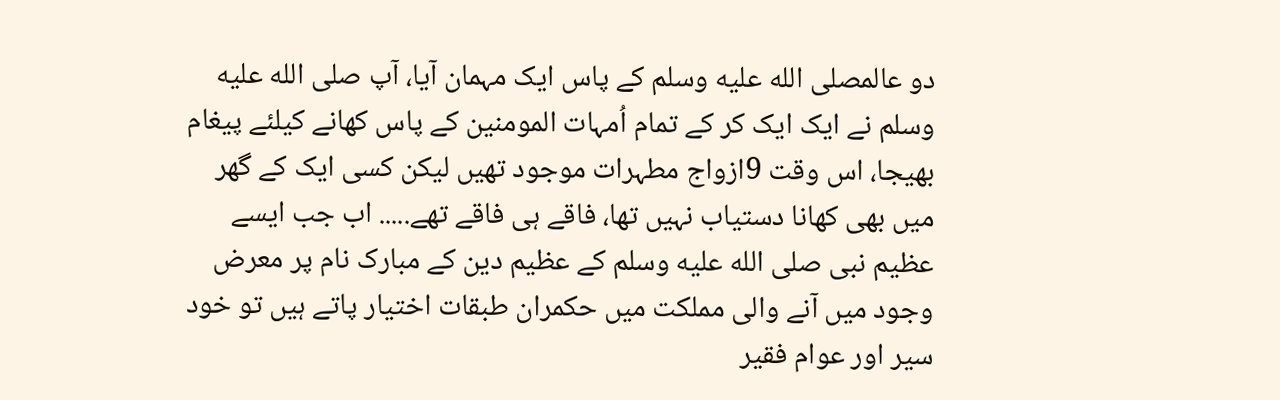دو عالمصلى الله عليه وسلم کے پاس ایک مہمان آیا، آپ صلى الله عليه وسلم نے ایک ایک کر کے تمام اُمہات المومنین کے پاس کھانے کیلئے پیغام بھیجا، اس وقت 9ازواج مطہرات موجود تھیں لیکن کسی ایک کے گھر میں بھی کھانا دستیاب نہیں تھا، فاقے ہی فاقے تھے..... اب جب ایسے عظیم نبی صلى الله عليه وسلم کے عظیم دین کے مبارک نام پر معرض وجود میں آنے والی مملکت میں حکمران طبقات اختیار پاتے ہیں تو خود سیر اور عوام فقیر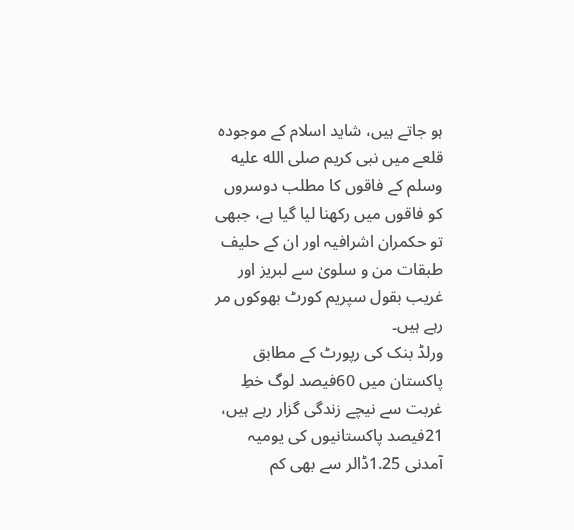ہو جاتے ہیں، شاید اسلام کے موجودہ قلعے میں نبی کریم صلى الله عليه وسلم کے فاقوں کا مطلب دوسروں کو فاقوں میں رکھنا لیا گیا ہے، جبھی تو حکمران اشرافیہ اور ان کے حلیف طبقات من و سلویٰ سے لبریز اور غریب بقول سپریم کورٹ بھوکوں مر رہے ہیں۔
ورلڈ بنک کی رپورٹ کے مطابق پاکستان میں 60فیصد لوگ خطِ غربت سے نیچے زندگی گزار رہے ہیں، 21فیصد پاکستانیوں کی یومیہ آمدنی 1.25ڈالر سے بھی کم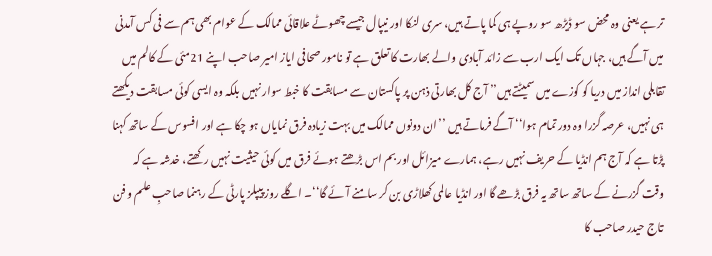تر ہے یعنی وہ محض سو ڈیڑھ سو روپے ہی کما پاتے ہیں، سری لنکا اور نیپال جیسے چھوٹے علاقائی ممالک کے عوام بھی ہم سے فی کس آمدنی میں آگے ہیں، جہاں تک ایک ارب سے زائد آبادی والے بھارت کا تعلق ہے تو نامور صحافی ایاز امیر صاحب اپنے 21مئی کے کالم میں تقابلی انداز میں دریا کو کوزے میں سمیٹتے ہیں’’ آج کل بھارتی ذہن پر پاکستان سے مسابقت کا خبط سوار نہیں بلکہ وہ ایسی کوئی مسابقت دیکھتے ہی نہیں، عرصہ گزرا وہ دور تمام ہوا‘‘ آگے فرماتے ہیں ’’ان دونوں ممالک میں بہت زیادہ فرق نمایاں ہو چکا ہے اور افسوس کے ساتھ کہنا پڑتا ہے کہ آج ہم انڈیا کے حریف نہیں رہے، ہمارے میزائل اور بم اس بڑھتے ہوئے فرق میں کوئی حیثیت نہیں رکھتے، خدشہ ہے کہ وقت گزرنے کے ساتھ ساتھ یہ فرق بڑھے گا اور انڈیا عالمی کھلاڑی بن کر سامنے آئے گا‘‘۔ اگلے روز پیپلز پارٹی کے رہنما صاحبِ علم و فن تاج حیدر صاحب کا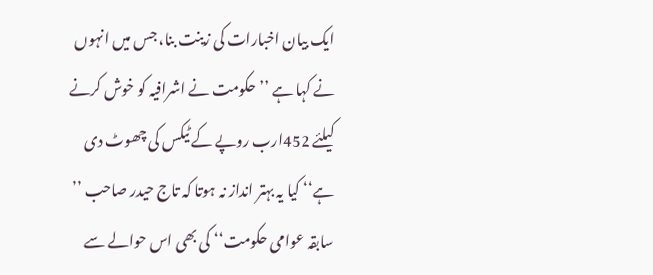ایک بیان اخبارات کی زینت بنا، جس میں انہوں نے کہا ہے ’’حکومت نے اشرافیہ کو خوش کرنے کیلئے 452ارب روپے کے ٹیکس کی چھوٹ دی ہے‘‘ کیا یہ بہتر انداز نہ ہوتا کہ تاج حیدر صاحب ’’ سابقہ عوامی حکومت‘‘ کی بھی اس حوالے سے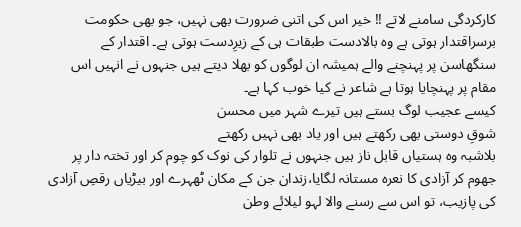کارکردگی سامنے لاتے !! خیر اس کی اتنی ضرورت بھی نہیں، جو بھی حکومت برسراقتدار ہوتی ہے وہ بالادست طبقات ہی کے زیرِدست ہوتی ہے۔ اقتدار کے سنگھاسن پر پہنچنے والے ہمیشہ ان لوگوں کو بھلا دیتے ہیں جنہوں نے انہیں اس مقام پر پہنچایا ہوتا ہے شاعر نے کیا خوب کہا ہے۔
کیسے عجیب لوگ بستے ہیں تیرے شہر میں محسن
شوقِ دوستی بھی رکھتے ہیں اور یاد بھی نہیں رکھتے
بلاشبہ وہ ہستیاں قابل ناز ہیں جنہوں نے تلوار کی نوک کو چوم کر اور تختہ دار پر جھوم کر آزادی کا نعرہ مستانہ لگایا،زندان جن کے مکان ٹھہرے اور بیڑیاں رقصِ آزادی کی پازیب، تو اس سے رسنے والا لہو لیلائے وطن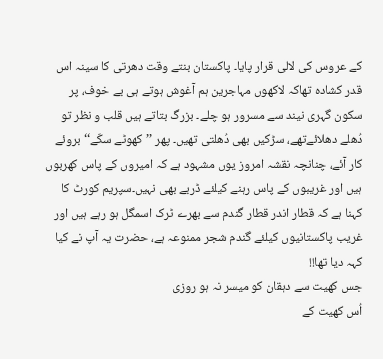کے عروس کی لالی قرار پایا۔ پاکستان بنتے وقت دھرتی کا سینہ اس قدر کشادہ تھاکہ لاکھوں مہاجرین ہم آغوش ہوتے ہی بے خوف، پر سکون گہری نیند سے مسرور ہو چلے۔ بزرگ بتاتے ہیں قلب و نظر تو دُھلے دھلائےتھے، سڑکیں بھی دُھلتی تھیں۔ پھر ’’کھوٹے سکّے‘‘ بروئے کار آئے، چنانچہ نقشہ امروز یوں مشہود ہے کہ امیروں کے پاس کھربوں ہیں اور غریبوں کے پاس رہنے کیلئے ڈربے بھی نہیں۔سپریم کورٹ کا کہنا ہے کہ قطار اندر قطار گندم سے بھرے ٹرک اسمگل ہو رہے ہیں اور غریب پاکستانیوں کیلئے گندم شجر ممنوعہ ہے، حضرت یہ آپ نے کیا کہہ دیا تھا!!
جس کھیت سے دہقان کو میسر نہ ہو روزی
اُس کھیت کے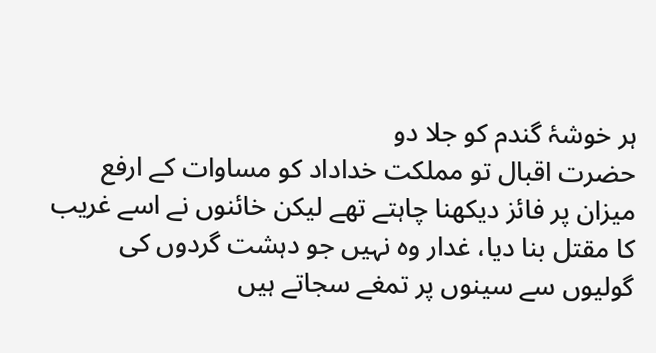ہر خوشۂ گندم کو جلا دو
حضرت اقبال تو مملکت خداداد کو مساوات کے ارفع میزان پر فائز دیکھنا چاہتے تھے لیکن خائنوں نے اسے غریب کا مقتل بنا دیا، غدار وہ نہیں جو دہشت گردوں کی گولیوں سے سینوں پر تمغے سجاتے ہیں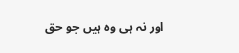اور نہ ہی وہ ہیں جو حق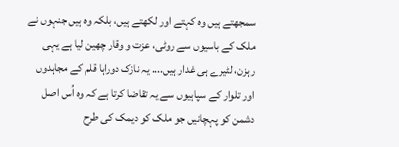سمجھتے ہیں وہ کہتے اور لکھتے ہیں، بلکہ وہ ہیں جنہوں نے ملک کے باسیوں سے روٹی، عزت و وقار چھین لیا ہے یہی رہزن، لٹیرے ہی غدار ہیں.... یہ نازک دوراہا قلم کے مجاہدوں اور تلوار کے سپاہیوں سے یہ تقاضا کرتا ہے کہ وہ اُس اصل دشمن کو پہچانیں جو ملک کو دیمک کی طرح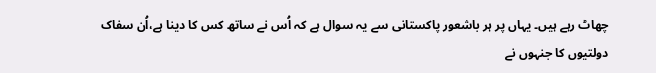چھاٹ رہے ہیں۔ یہاں پر ہر باشعور پاکستانی سے یہ سوال ہے کہ اُس نے ساتھ کس کا دینا ہے،اُن سفاک دولتیوں کا جنہوں نے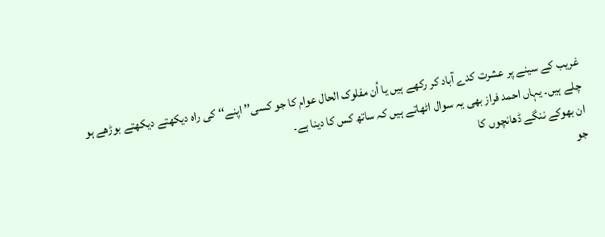غریب کے سینے پر عشرت کدے آباد کر رکھے ہیں یا اُن مفلوک الحال عوام کا جو کسی’’ اپنے‘‘ کی راہ دیکھتے دیکھتے بوڑھے ہو چلے ہیں۔ یہاں احمد فراز بھی یہ سوال اٹھاتے ہیں کہ ساتھ کس کا دینا ہے۔
ان بھوکے ننگے ڈھانچوں کا
جو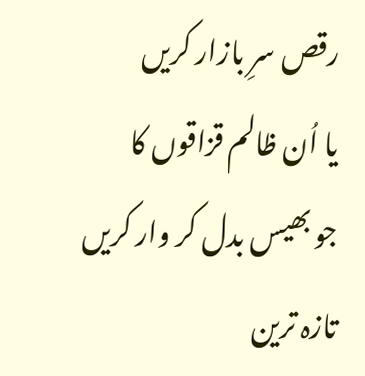رقص سرِ بازار کریں
یا اُن ظالم قزاقوں کا
جو بھیس بدل کر وار کریں
تازہ ترین